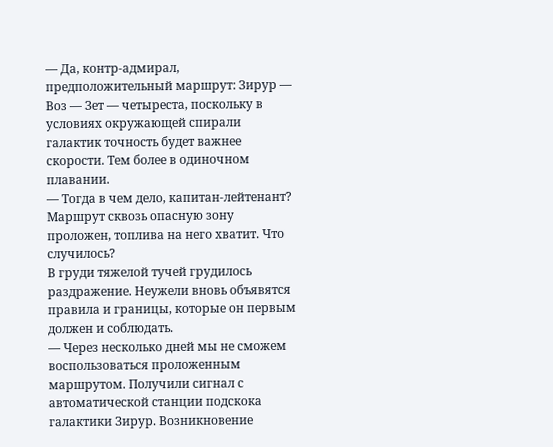— Да, контр-адмирал, предположительный маршрут: Зирур — Воз — Зет — четыреста, поскольку в условиях окружающей спирали галактик точность будет важнее скорости. Тем более в одиночном плавании.
— Тогда в чем дело, капитан-лейтенант? Маршрут сквозь опасную зону проложен, топлива на него хватит. Что случилось?
В груди тяжелой тучей грудилось раздражение. Неужели вновь объявятся правила и границы, которые он первым должен и соблюдать.
— Через несколько дней мы не сможем воспользоваться проложенным маршрутом. Получили сигнал с автоматической станции подскока галактики Зирур. Возникновение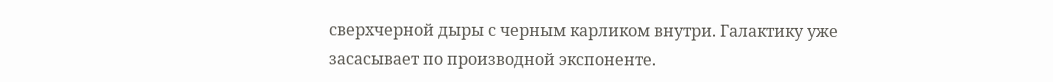сверхчерной дыры с черным карликом внутри. Галактику уже засасывает по производной экспоненте.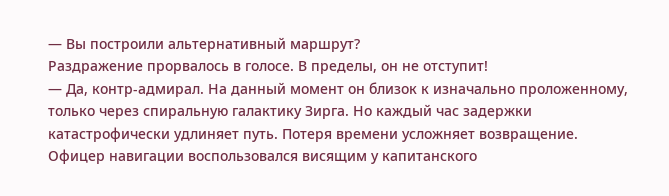— Вы построили альтернативный маршрут?
Раздражение прорвалось в голосе. В пределы, он не отступит!
— Да, контр-адмирал. На данный момент он близок к изначально проложенному, только через спиральную галактику Зирга. Но каждый час задержки катастрофически удлиняет путь. Потеря времени усложняет возвращение.
Офицер навигации воспользовался висящим у капитанского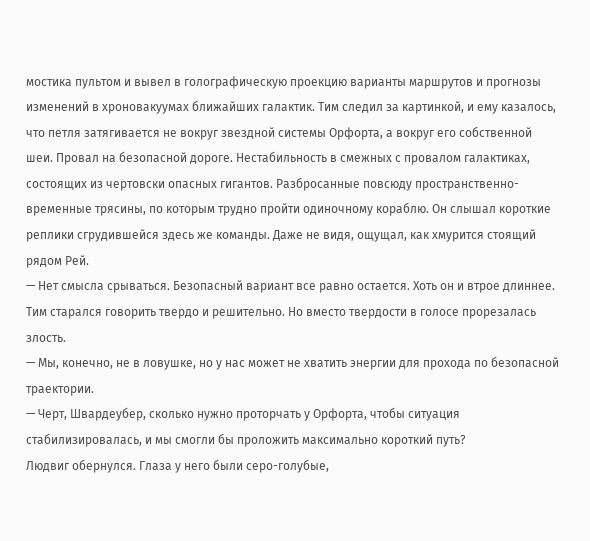мостика пультом и вывел в голографическую проекцию варианты маршрутов и прогнозы изменений в хроновакуумах ближайших галактик. Тим следил за картинкой, и ему казалось, что петля затягивается не вокруг звездной системы Орфорта, а вокруг его собственной шеи. Провал на безопасной дороге. Нестабильность в смежных с провалом галактиках, состоящих из чертовски опасных гигантов. Разбросанные повсюду пространственно-временные трясины, по которым трудно пройти одиночному кораблю. Он слышал короткие реплики сгрудившейся здесь же команды. Даже не видя, ощущал, как хмурится стоящий рядом Рей.
— Нет смысла срываться. Безопасный вариант все равно остается. Хоть он и втрое длиннее.
Тим старался говорить твердо и решительно. Но вместо твердости в голосе прорезалась злость.
— Мы, конечно, не в ловушке, но у нас может не хватить энергии для прохода по безопасной траектории.
— Черт, Швардеубер, сколько нужно проторчать у Орфорта, чтобы ситуация стабилизировалась, и мы смогли бы проложить максимально короткий путь?
Людвиг обернулся. Глаза у него были серо-голубые,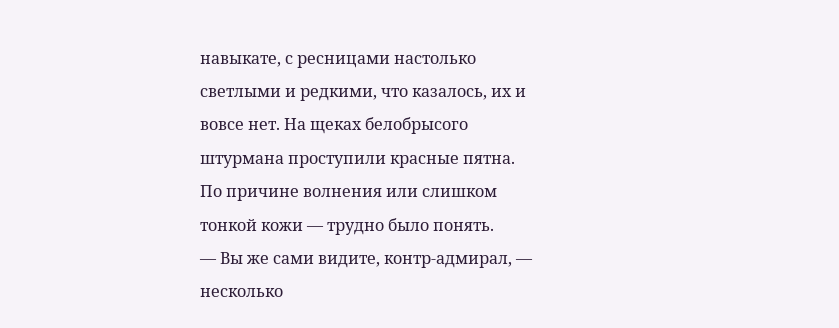навыкате, с ресницами настолько светлыми и редкими, что казалось, их и вовсе нет. На щеках белобрысого штурмана проступили красные пятна. По причине волнения или слишком тонкой кожи — трудно было понять.
— Вы же сами видите, контр-адмирал, — несколько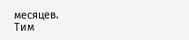месяцев.
Тим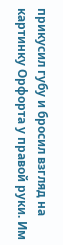прикусил губу и бросил взгляд на картинку Орфорта у правой руки. Им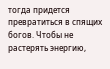тогда придется превратиться в спящих богов. Чтобы не растерять энергию,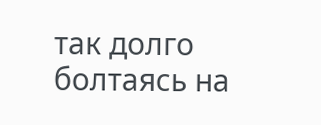так долго болтаясь на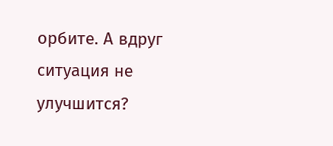орбите. А вдруг ситуация не улучшится?